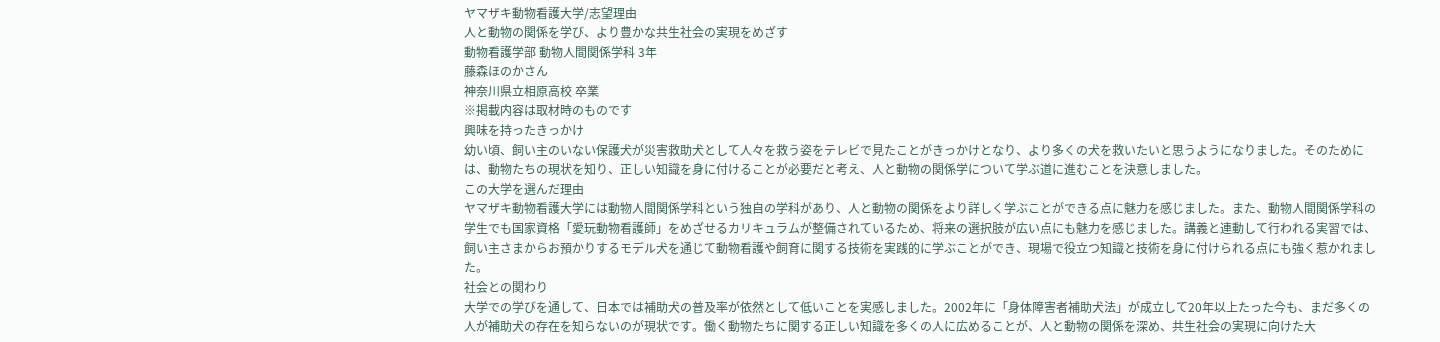ヤマザキ動物看護大学/志望理由
人と動物の関係を学び、より豊かな共生社会の実現をめざす
動物看護学部 動物人間関係学科 3年
藤森ほのかさん
神奈川県立相原高校 卒業
※掲載内容は取材時のものです
興味を持ったきっかけ
幼い頃、飼い主のいない保護犬が災害救助犬として人々を救う姿をテレビで見たことがきっかけとなり、より多くの犬を救いたいと思うようになりました。そのためには、動物たちの現状を知り、正しい知識を身に付けることが必要だと考え、人と動物の関係学について学ぶ道に進むことを決意しました。
この大学を選んだ理由
ヤマザキ動物看護大学には動物人間関係学科という独自の学科があり、人と動物の関係をより詳しく学ぶことができる点に魅力を感じました。また、動物人間関係学科の学生でも国家資格「愛玩動物看護師」をめざせるカリキュラムが整備されているため、将来の選択肢が広い点にも魅力を感じました。講義と連動して行われる実習では、飼い主さまからお預かりするモデル犬を通じて動物看護や飼育に関する技術を実践的に学ぶことができ、現場で役立つ知識と技術を身に付けられる点にも強く惹かれました。
社会との関わり
大学での学びを通して、日本では補助犬の普及率が依然として低いことを実感しました。2002年に「身体障害者補助犬法」が成立して20年以上たった今も、まだ多くの人が補助犬の存在を知らないのが現状です。働く動物たちに関する正しい知識を多くの人に広めることが、人と動物の関係を深め、共生社会の実現に向けた大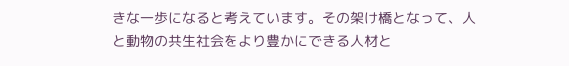きな一歩になると考えています。その架け橋となって、人と動物の共生社会をより豊かにできる人材と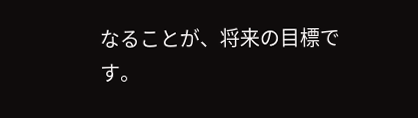なることが、将来の目標です。